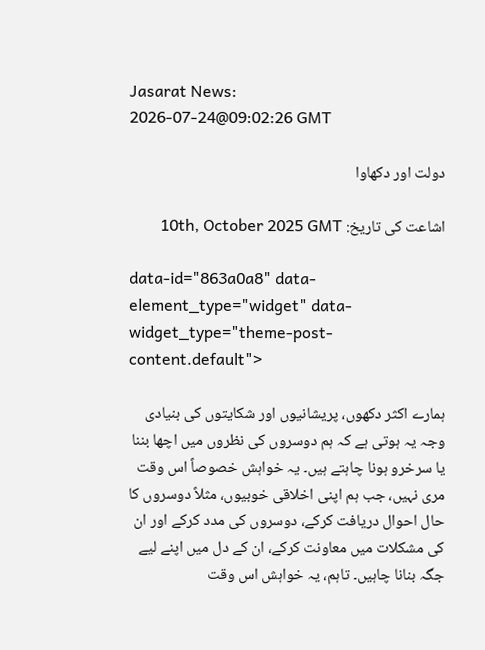Jasarat News:
2026-07-24@09:02:26 GMT

دولت اور دکھاوا

اشاعت کی تاریخ: 10th, October 2025 GMT

data-id="863a0a8" data-element_type="widget" data-widget_type="theme-post-content.default">

ہمارے اکثر دکھوں، پریشانیوں اور شکایتوں کی بنیادی وجہ یہ ہوتی ہے کہ ہم دوسروں کی نظروں میں اچھا بننا یا سرخرو ہونا چاہتے ہیں۔ یہ خواہش خصوصاً اس وقت مری نہیں، جب ہم اپنی اخلاقی خوبیوں، مثلاً دوسروں کا حال احوال دریافت کرکے، دوسروں کی مدد کرکے اور ان کی مشکلات میں معاونت کرکے، ان کے دل میں اپنے لیے جگہ بنانا چاہیں۔ تاہم، یہ خواہش اس وقت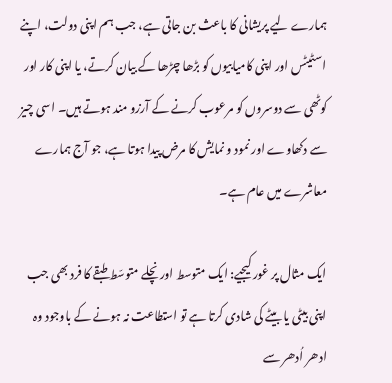ہمارے لیے پریشانی کا باعث بن جاتی ہے، جب ہم اپنی دولت، اپنے اسٹیٹس اور اپنی کامیابیوں کو بڑھا چڑھا کے بیان کرتے، یا اپنی کار اور کوٹھی سے دوسروں کو مرعوب کرنے کے آرزو مند ہوتے ہیں۔ اسی چیز سے دکھاوے اور نمود و نمایش کا مرض پیدا ہوتا ہے، جو آج ہمارے معاشرے میں عام ہے۔

ایک مثال پر غور کیجیے: ایک متوسط اور نچلے متوسّط طبقے کا فرد بھی جب اپنی بیٹی یا بیٹے کی شادی کرتا ہے تو استطاعت نہ ہونے کے باوجود وہ ادھر اُدھر سے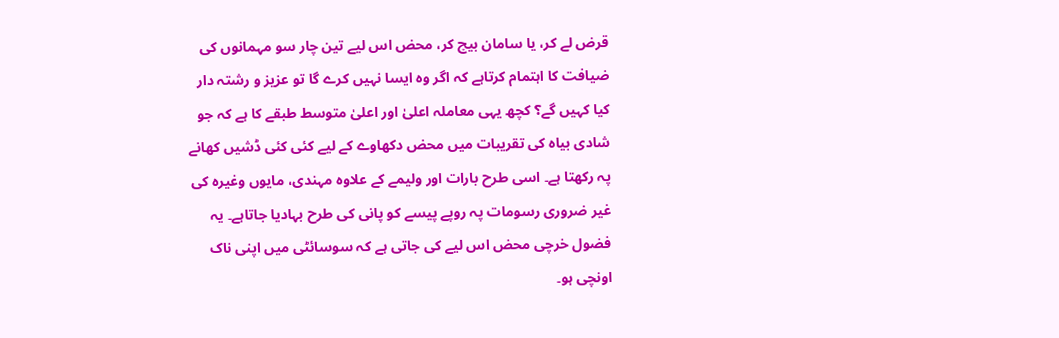قرض لے کر، یا سامان بیچ کر، محض اس لیے تین چار سو مہمانوں کی ضیافت کا اہتمام کرتاہے کہ اگر وہ ایسا نہیں کرے گا تو عزیز و رشتہ دار کیا کہیں گے؟ کچھ یہی معاملہ اعلیٰ اور اعلیٰ متوسط طبقے کا ہے کہ جو شادی بیاہ کی تقریبات میں محض دکھاوے کے لیے کئی کئی ڈشیں کھانے پہ رکھتا ہے۔ اسی طرح بارات اور ولیمے کے علاوہ مہندی، مایوں وغیرہ کی غیر ضروری رسومات پہ روپے پیسے کو پانی کی طرح بہادیا جاتاہے۔ یہ فضول خرچی محض اس لیے کی جاتی ہے کہ سوسائٹی میں اپنی ناک اونچی ہو۔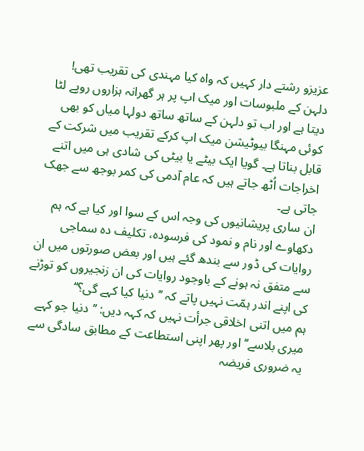عزیزو رشتے دار کہیں کہ واہ کیا مہندی کی تقریب تھی! دلہن کے ملبوسات اور میک اپ پر ہر گھرانہ ہزاروں روپے لٹا دیتا ہے اور اب تو دلہن کے ساتھ ساتھ دولہا میاں کو بھی کوئی مہنگا بیوٹیشن میک اپ کرکے تقریب میں شرکت کے قابل بناتا ہے۔ گویا ایک بیٹے یا بیٹی کی شادی ہی میں اتنے اخراجات اُٹھ جاتے ہیں کہ عام آدمی کی کمر بوجھ سے جھک جاتی ہے۔
ان ساری پریشانیوں کی وجہ اس کے سوا اور کیا ہے کہ ہم دکھاوے اور نام و نمود کی فرسودہ، تکلیف دہ سماجی روایات کی ڈور سے بندھ گئے ہیں اور بعض صورتوں میں ان سے متفق نہ ہونے کے باوجود روایات کی ان زنجیروں کو توڑنے کی اپنے اندر ہمّت نہیں پاتے کہ ’’دنیا کیا کہے گی؟‘‘
ہم میں اتنی اخلاقی جرأت نہیں کہ کہہ دیں: ’’دنیا جو کہے میری بلاسے‘‘ اور پھر اپنی استطاعت کے مطابق سادگی سے یہ ضروری فریضہ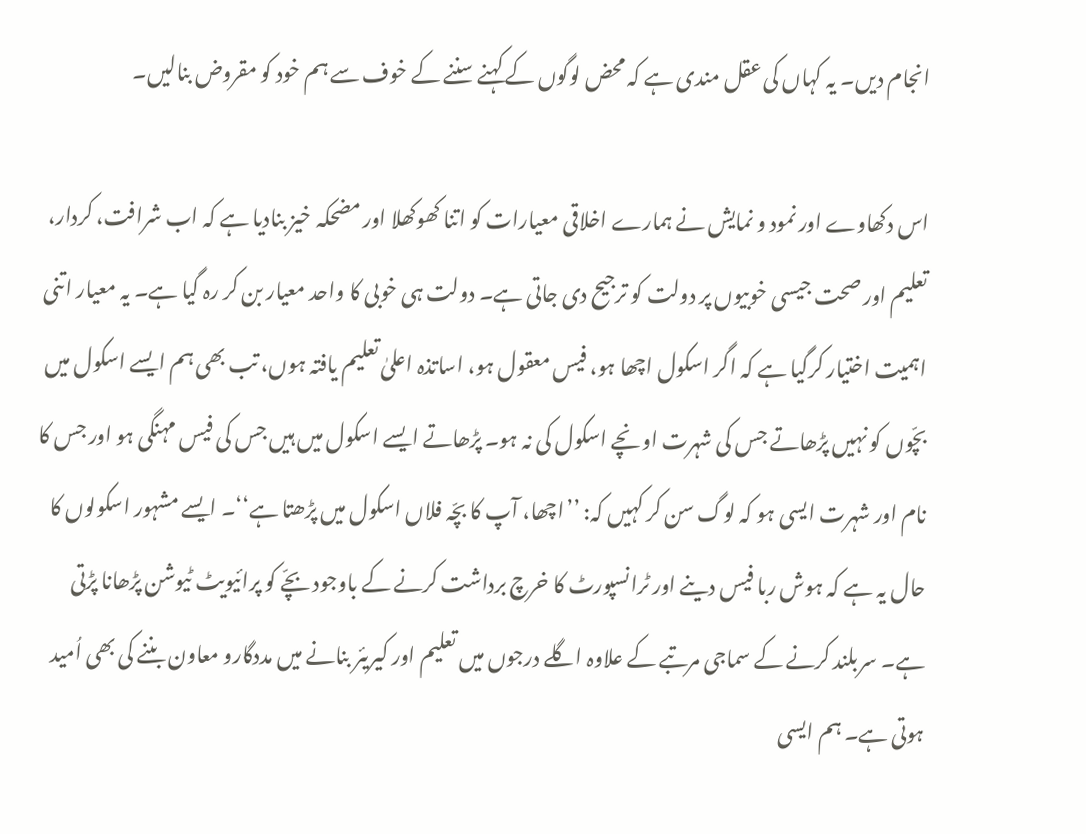انجام دیں۔ یہ کہاں کی عقل مندی ہے کہ محض لوگوں کے کہنے سننے کے خوف سے ہم خود کو مقروض بنالیں۔

اس دکھاوے اور نمود و نمایش نے ہمارے اخلاقی معیارات کو اتنا کھوکھلا اور مضحکہ خیز بنادیا ہے کہ اب شرافت، کردار، تعلیم اور صحت جیسی خوبیوں پر دولت کو ترجیح دی جاتی ہے۔ دولت ہی خوبی کا واحد معیار بن کر رہ گیا ہے۔ یہ معیار اتنی اہمیت اختیار کرگیا ہے کہ اگر اسکول اچھا ہو، فیس معقول ہو، اساتذہ اعلیٰ تعلیم یافتہ ہوں، تب بھی ہم ایسے اسکول میں بچّوں کو نہیں پڑھاتے جس کی شہرت اونچے اسکول کی نہ ہو۔ پڑھاتے ایسے اسکول میں ہیں جس کی فیس مہنگی ہو اور جس کا نام اور شہرت ایسی ہو کہ لوگ سن کر کہیں کہ: ’’اچھا، آپ کا بچّہ فلاں اسکول میں پڑھتا ہے‘‘۔ ایسے مشہور اسکولوں کا حال یہ ہے کہ ہوش ربا فیس دینے اور ٹرانسپورٹ کا خرچ برداشت کرنے کے باوجود بچّے کو پرائیویٹ ٹیوشن پڑھانا پڑتی ہے۔ سربلند کرنے کے سماجی مرتبے کے علاوہ اگلے درجوں میں تعلیم اور کیریئر بنانے میں مددگارو معاون بننے کی بھی اُمید ہوتی ہے۔ ہم ایسی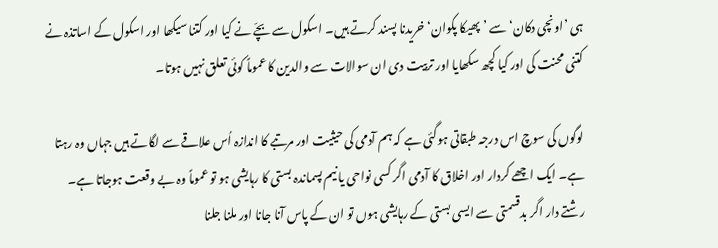ہی ’اونچی دکان‘ سے ’پھیکا پکوان‘ خریدنا پسند کرتے ہیں۔ اسکول سے بچّے نے کیا اور کتنا سیکھا اور اسکول کے اساتذہ نے کتنی محنت کی اور کیا کچھ سکھایا اور تربیت دی ان سوالات سے والدین کا عموماً کوئی تعلق نہیں ہوتا۔

لوگوں کی سوچ اس درجہ طبقاتی ہوگئی ہے کہ ہم آدمی کی حیثیت اور مرتبے کا اندازہ اُس علاقے سے لگاتے ہیں جہاں وہ رہتا ہے۔ ایک اچھے کردار اور اخلاق کا آدمی اگر کسی نواحی یا نیم پسماندہ بستی کا رہایشی ہو تو عموماً وہ بے وقعت ہوجاتا ہے۔ رشتے دار اگر بدقسمتی سے ایسی بستی کے رہایشی ہوں تو ان کے پاس آنا جانا اور ملنا جلنا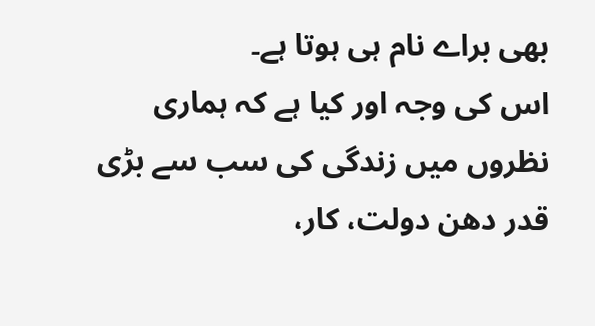بھی براے نام ہی ہوتا ہے۔
اس کی وجہ اور کیا ہے کہ ہماری نظروں میں زندگی کی سب سے بڑی قدر دھن دولت، کار،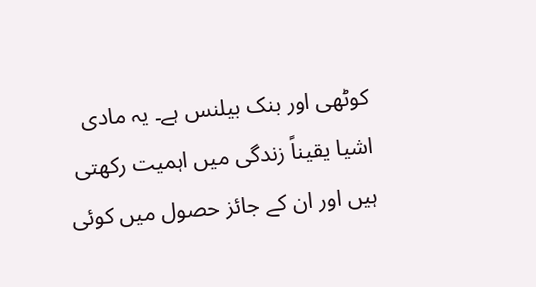کوٹھی اور بنک بیلنس ہے۔ یہ مادی اشیا یقیناً زندگی میں اہمیت رکھتی ہیں اور ان کے جائز حصول میں کوئی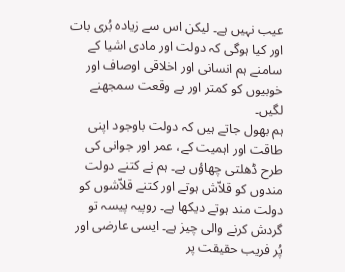عیب نہیں ہے۔ لیکن اس سے زیادہ بُری بات اور کیا ہوگی کہ دولت اور مادی اشیا کے سامنے ہم انسانی اور اخلاقی اوصاف اور خوبیوں کو کمتر اور بے وقعت سمجھنے لگیں۔
ہم بھول جاتے ہیں کہ دولت باوجود اپنی طاقت اور اہمیت کے، عمر اور جوانی کی طرح ڈھلتی چھاؤں ہے۔ ہم نے کتنے دولت مندوں کو قلاّش ہوتے اور کتنے قلاّشوں کو دولت مند ہوتے دیکھا ہے۔ روپیہ پیسہ تو گردش کرنے والی چیز ہے۔ ایسی عارضی اور پُر فریب حقیقت پر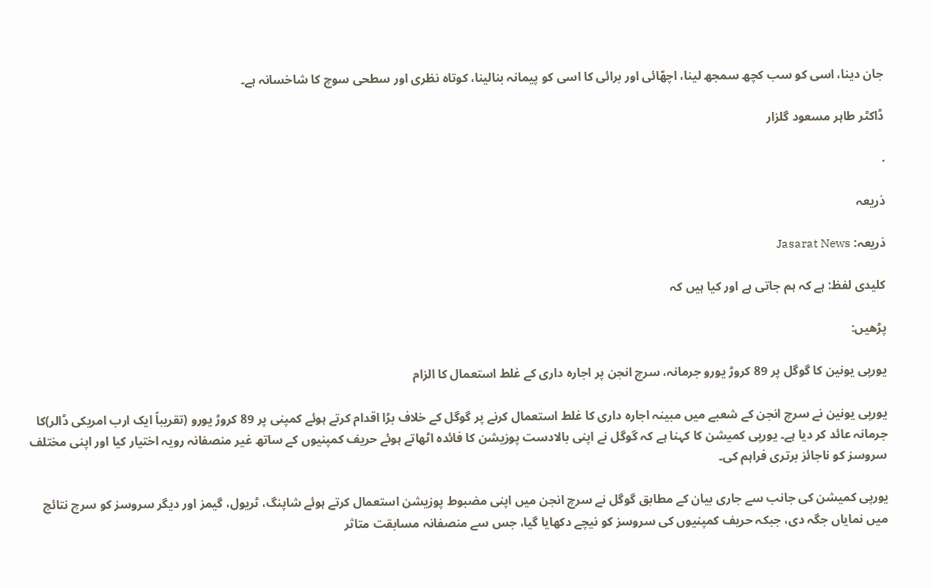جان دینا، اسی کو سب کچھ سمجھ لینا، اچھّائی اور برائی کا اسی کو پیمانہ بنالینا، کوتاہ نظری اور سطحی سوچ کا شاخسانہ ہے۔

ڈاکٹر طاہر مسعود گلزار

.

ذریعہ

ذریعہ: Jasarat News

کلیدی لفظ: ہے کہ ہم جاتی ہے اور کیا ہیں کہ

پڑھیں:

یورپی یونین کا گوگل پر 89 کروڑ یورو جرمانہ، سرچ انجن پر اجارہ داری کے غلط استعمال کا الزام

یورپی یونین نے سرچ انجن کے شعبے میں مبینہ اجارہ داری کا غلط استعمال کرنے پر گوگل کے خلاف بڑا اقدام کرتے ہوئے کمپنی پر 89 کروڑ یورو (تقریباً ایک ارب امریکی ڈالر)کا جرمانہ عائد کر دیا ہے۔ یورپی کمیشن کا کہنا ہے کہ گوگل نے اپنی بالادست پوزیشن کا فائدہ اٹھاتے ہوئے حریف کمپنیوں کے ساتھ غیر منصفانہ رویہ اختیار کیا اور اپنی مختلف سروسز کو ناجائز برتری فراہم کی۔

یورپی کمیشن کی جانب سے جاری بیان کے مطابق گوگل نے سرچ انجن میں اپنی مضبوط پوزیشن استعمال کرتے ہوئے شاپنگ، ٹریول، گیمز اور دیگر سروسز کو سرچ نتائج میں نمایاں جگہ دی، جبکہ حریف کمپنیوں کی سروسز کو نیچے دکھایا گیا، جس سے منصفانہ مسابقت متاثر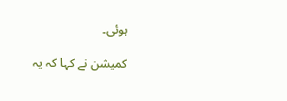ہوئی۔

کمیشن نے کہا کہ یہ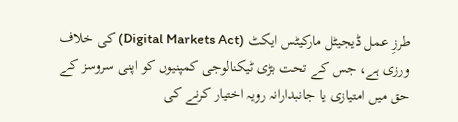طرزِ عمل ڈیجیٹل مارکیٹس ایکٹ (Digital Markets Act) کی خلاف ورزی ہے، جس کے تحت بڑی ٹیکنالوجی کمپنیوں کو اپنی سروسز کے حق میں امتیازی یا جانبدارانہ رویہ اختیار کرنے کی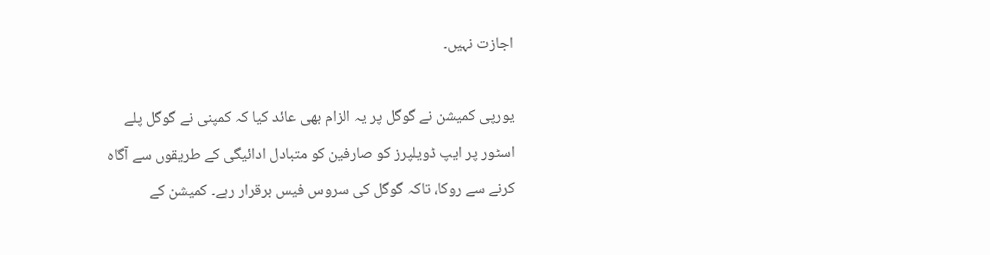اجازت نہیں۔

یورپی کمیشن نے گوگل پر یہ الزام بھی عائد کیا کہ کمپنی نے گوگل پلے اسٹور پر ایپ ڈویلپرز کو صارفین کو متبادل ادائیگی کے طریقوں سے آگاہ کرنے سے روکا، تاکہ گوگل کی سروس فیس برقرار رہے۔ کمیشن کے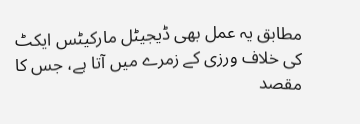مطابق یہ عمل بھی ڈیجیٹل مارکیٹس ایکٹ کی خلاف ورزی کے زمرے میں آتا ہے، جس کا مقصد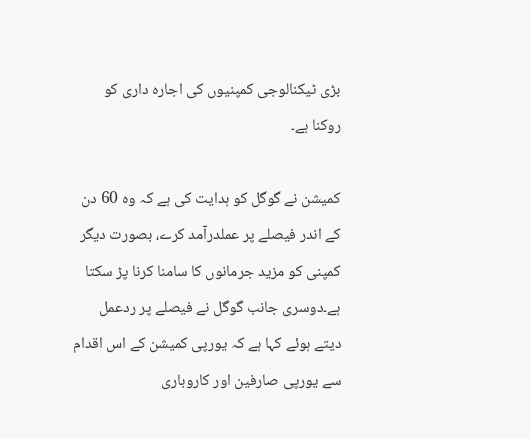بڑی ٹیکنالوجی کمپنیوں کی اجارہ داری کو روکنا ہے۔

کمیشن نے گوگل کو ہدایت کی ہے کہ وہ 60 دن کے اندر فیصلے پر عملدرآمد کرے، بصورت دیگر کمپنی کو مزید جرمانوں کا سامنا کرنا پڑ سکتا ہے۔دوسری جانب گوگل نے فیصلے پر ردعمل دیتے ہوئے کہا ہے کہ یورپی کمیشن کے اس اقدام سے یورپی صارفین اور کاروباری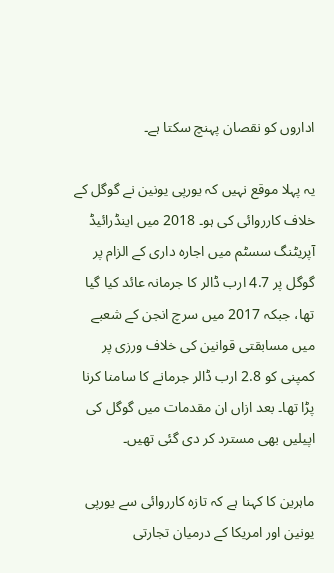اداروں کو نقصان پہنچ سکتا ہے۔

یہ پہلا موقع نہیں کہ یورپی یونین نے گوگل کے خلاف کارروائی کی ہو۔ 2018 میں اینڈرائیڈ آپریٹنگ سسٹم میں اجارہ داری کے الزام پر گوگل پر 4.7 ارب ڈالر کا جرمانہ عائد کیا گیا تھا، جبکہ 2017 میں سرچ انجن کے شعبے میں مسابقتی قوانین کی خلاف ورزی پر کمپنی کو 2.8 ارب ڈالر جرمانے کا سامنا کرنا پڑا تھا۔ بعد ازاں ان مقدمات میں گوگل کی اپیلیں بھی مسترد کر دی گئی تھیں۔

ماہرین کا کہنا ہے کہ تازہ کارروائی سے یورپی یونین اور امریکا کے درمیان تجارتی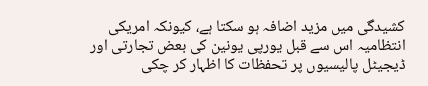کشیدگی میں مزید اضافہ ہو سکتا ہے، کیونکہ امریکی انتظامیہ اس سے قبل یورپی یونین کی بعض تجارتی اور ڈیجیٹل پالیسیوں پر تحفظات کا اظہار کر چکی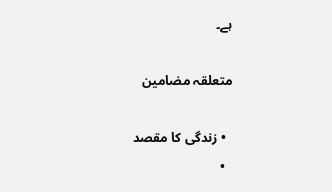ہے۔

متعلقہ مضامین

  • زندگی کا مقصد
  •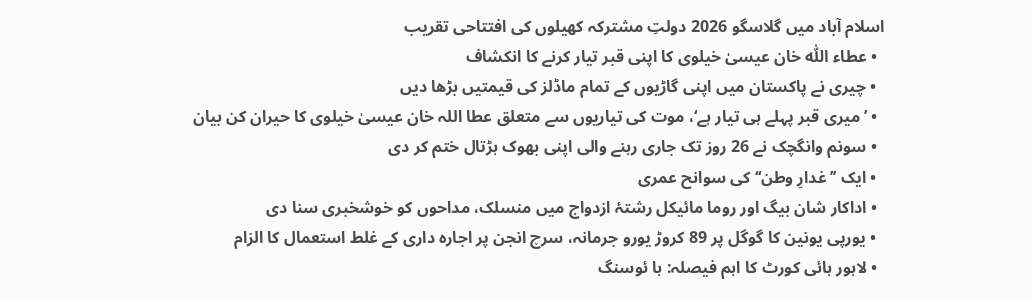اسلام آباد میں گلاسگو 2026 دولتِ مشترکہ کھیلوں کی افتتاحی تقریب
  • عطاء اللّٰہ خان عیسیٰ خیلوی کا اپنی قبر تیار کرنے کا انکشاف
  • چیری نے پاکستان میں اپنی گاڑیوں کے تمام ماڈلز کی قیمتیں بڑھا دیں
  • ’میری قبر پہلے ہی تیار ہے‘، موت کی تیاریوں سے متعلق عطا اللہ خان عیسیٰ خیلوی کا حیران کن بیان
  • سونم وانگچک نے 26 روز تک جاری رہنے والی اپنی بھوک ہڑتال ختم کر دی
  • ایک ’’غدارِ وطن‘‘ کی سوانح عمری
  • اداکار شان بیگ اور روما مائیکل رشتۂ ازدواج میں منسلک، مداحوں کو خوشخبری سنا دی
  • یورپی یونین کا گوگل پر 89 کروڑ یورو جرمانہ، سرچ انجن پر اجارہ داری کے غلط استعمال کا الزام
  • لاہور ہائی کورٹ کا اہم فیصلہ: ہا ئوسنگ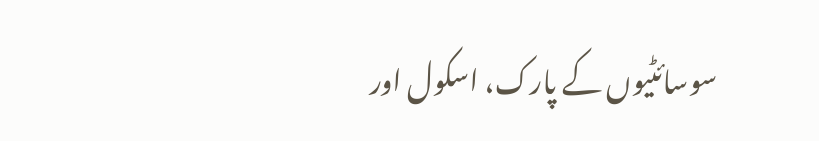سوسائٹیوں کے پارک، اسکول اور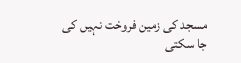مسجد کی زمین فروخت نہیں کی جا سکتی